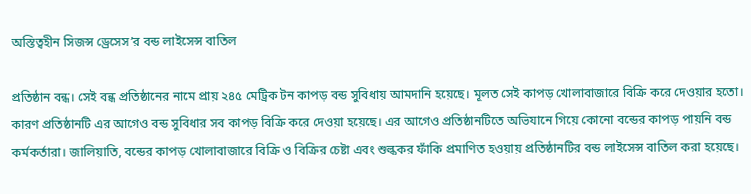অস্তিত্বহীন সিজন্স ড্রেসেস’র বন্ড লাইসেন্স বাতিল

প্রতিষ্ঠান বন্ধ। সেই বন্ধ প্রতিষ্ঠানের নামে প্রায় ২৪৫ মেট্রিক টন কাপড় বন্ড সুবিধায় আমদানি হয়েছে। মূলত সেই কাপড় খোলাবাজারে বিক্রি করে দেওয়ার হতো। কারণ প্রতিষ্ঠানটি এর আগেও বন্ড সুবিধার সব কাপড় বিক্রি করে দেওয়া হয়েছে। এর আগেও প্রতিষ্ঠানটিতে অভিযানে গিয়ে কোনো বন্ডের কাপড় পায়নি বন্ড কর্মকর্তারা। জালিয়াতি, বন্ডের কাপড় খোলাবাজারে বিক্রি ও বিক্রির চেষ্টা এবং শুল্ককর ফাঁকি প্রমাণিত হওয়ায় প্রতিষ্ঠানটির বন্ড লাইসেন্স বাতিল করা হয়েছে।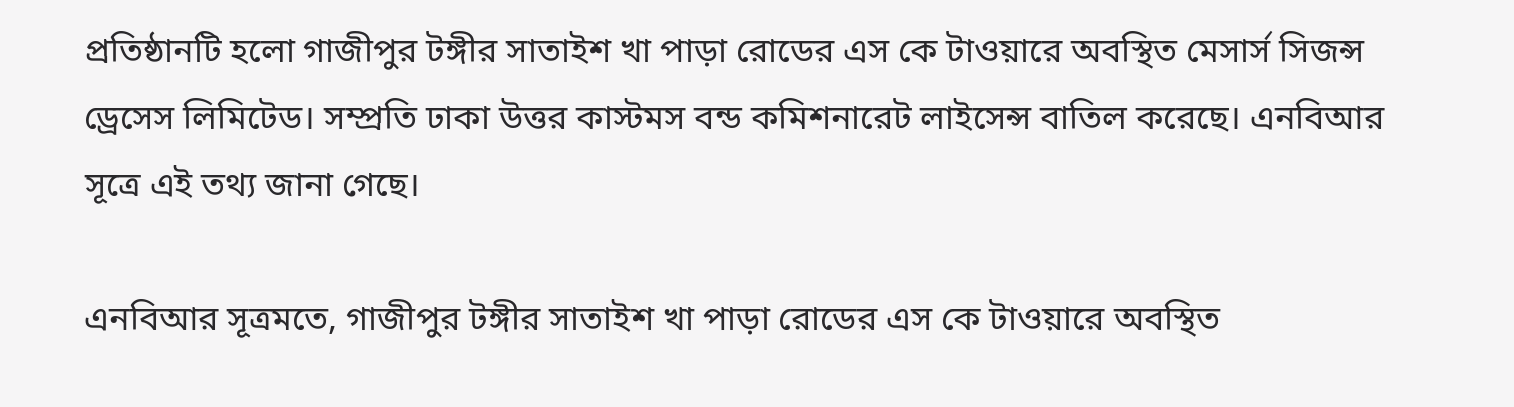প্রতিষ্ঠানটি হলো গাজীপুর টঙ্গীর সাতাইশ খা পাড়া রোডের এস কে টাওয়ারে অবস্থিত মেসার্স সিজন্স ড্রেসেস লিমিটেড। সম্প্রতি ঢাকা উত্তর কাস্টমস বন্ড কমিশনারেট লাইসেন্স বাতিল করেছে। এনবিআর সূত্রে এই তথ্য জানা গেছে।

এনবিআর সূত্রমতে, গাজীপুর টঙ্গীর সাতাইশ খা পাড়া রোডের এস কে টাওয়ারে অবস্থিত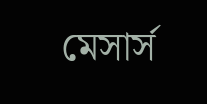মেসার্স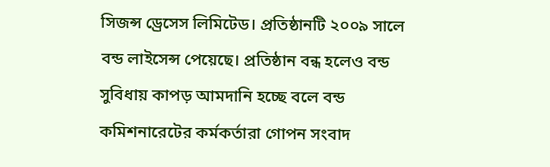সিজন্স ড্রেসেস লিমিটেড। প্রতিষ্ঠানটি ২০০৯ সালে বন্ড লাইসেন্স পেয়েছে। প্রতিষ্ঠান বন্ধ হলেও বন্ড সুবিধায় কাপড় আমদানি হচ্ছে বলে বন্ড কমিশনারেটের কর্মকর্তারা গোপন সংবাদ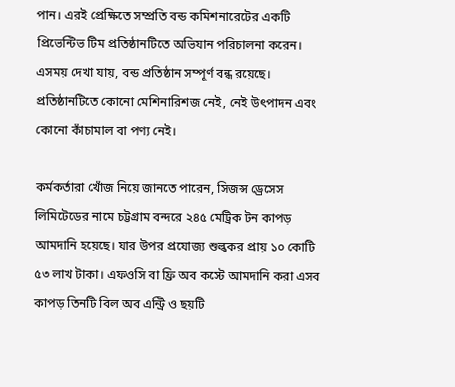পান। এরই প্রেক্ষিতে সম্প্রতি বন্ড কমিশনারেটের একটি প্রিভেন্টিভ টিম প্রতিষ্ঠানটিতে অভিযান পরিচালনা করেন। এসময় দেখা যায়, বন্ড প্রতিষ্ঠান সম্পূর্ণ বন্ধ রয়েছে। প্রতিষ্ঠানটিতে কোনো মেশিনারিশজ নেই, নেই উৎপাদন এবং কোনো কাঁচামাল বা পণ্য নেই।

কর্মকর্তারা খোঁজ নিয়ে জানতে পারেন, সিজন্স ড্রেসেস লিমিটেডের নামে চট্টগ্রাম বন্দরে ২৪৫ মেট্রিক টন কাপড় আমদানি হয়েছে। যার উপর প্রযোজ্য শুল্ককর প্রায় ১০ কোটি ৫৩ লাখ টাকা। এফওসি বা ফ্রি অব কস্টে আমদানি করা এসব কাপড় তিনটি বিল অব এন্ট্রি ও ছয়টি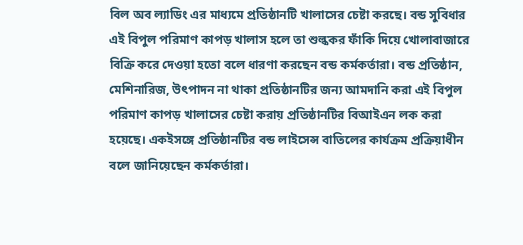বিল অব ল্যাডিং এর মাধ্যমে প্রতিষ্ঠানটি খালাসের চেষ্টা করছে। বন্ড সুবিধার এই বিপুল পরিমাণ কাপড় খালাস হলে তা শুল্ককর ফাঁকি দিয়ে খোলাবাজারে বিক্রি করে দেওয়া হতো বলে ধারণা করছেন বন্ড কর্মকর্তারা। বন্ড প্রতিষ্ঠান, মেশিনারিজ, উৎপাদন না থাকা প্রতিষ্ঠানটির জন্য আমদানি করা এই বিপুল পরিমাণ কাপড় খালাসের চেষ্টা করায় প্রতিষ্ঠানটির বিআইএন লক করা হয়েছে। একইসঙ্গে প্রতিষ্ঠানটির বন্ড লাইসেন্স বাতিলের কার্যক্রম প্রক্রিয়াধীন বলে জানিয়েছেন কর্মকর্তারা।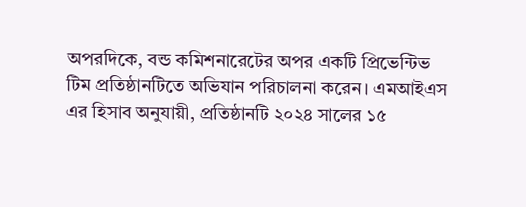অপরদিকে, বন্ড কমিশনারেটের অপর একটি প্রিভেন্টিভ টিম প্রতিষ্ঠানটিতে অভিযান পরিচালনা করেন। এমআইএস এর হিসাব অনুযায়ী, প্রতিষ্ঠানটি ২০২৪ সালের ১৫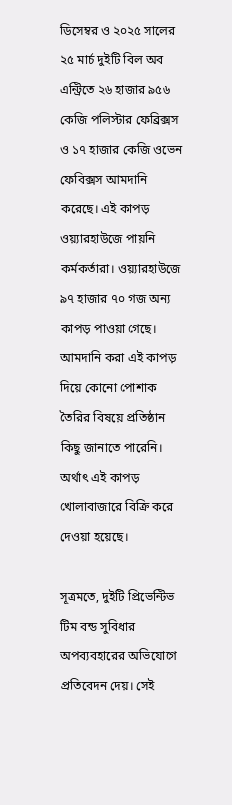ডিসেম্বর ও ২০২৫ সালের ২৫ মার্চ দুইটি বিল অব এন্ট্রিতে ২৬ হাজার ৯৫৬ কেজি পলিস্টার ফেব্রিক্সস ও ১৭ হাজার কেজি ওভেন ফেবিক্সস আমদানি করেছে। এই কাপড় ওয়্যারহাউজে পায়নি কর্মকর্তারা। ওয়্যারহাউজে ৯৭ হাজার ৭০ গজ অন্য কাপড় পাওয়া গেছে। আমদানি করা এই কাপড় দিয়ে কোনো পোশাক তৈরির বিষয়ে প্রতিষ্ঠান কিছু জানাতে পারেনি। অর্থাৎ এই কাপড় খোলাবাজারে বিক্রি করে দেওয়া হয়েছে।

সূত্রমতে, দুইটি প্রিভেন্টিভ টিম বন্ড সুবিধার অপব্যবহারের অভিযোগে প্রতিবেদন দেয়। সেই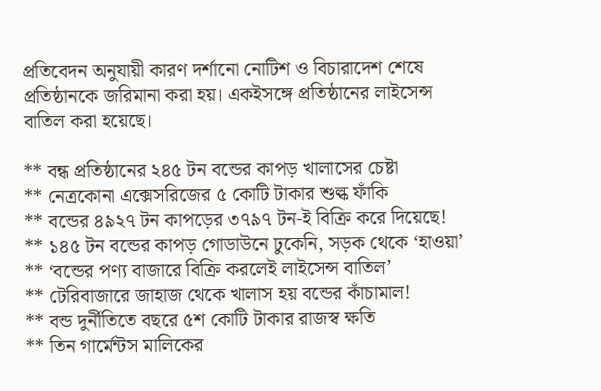প্রতিবেদন অনুযায়ী কারণ দর্শানো নোটিশ ও বিচারাদেশ শেষে প্রতিষ্ঠানকে জরিমানা করা হয়। একইসঙ্গে প্রতিষ্ঠানের লাইসেন্স বাতিল করা হয়েছে।

** বন্ধ প্রতিষ্ঠানের ২৪৫ টন বন্ডের কাপড় খালাসের চেষ্টা
** নেত্রকোনা এক্সেসরিজের ৫ কোটি টাকার শুল্ক ফাঁকি
** বন্ডের ৪৯২৭ টন কাপড়ের ৩৭৯৭ টন-ই বিক্রি করে দিয়েছে!
** ১৪৫ টন বন্ডের কাপড় গোডাউনে ঢুকেনি, সড়ক থেকে ‘হাওয়া’
** ‘বন্ডের পণ্য বাজারে বিক্রি করলেই লাইসেন্স বাতিল’
** টেরিবাজারে জাহাজ থেকে খালাস হয় বন্ডের কাঁচামাল!
** বন্ড দুর্নীতিতে বছরে ৫শ কোটি টাকার রাজস্ব ক্ষতি
** তিন গার্মেন্টস মালিকের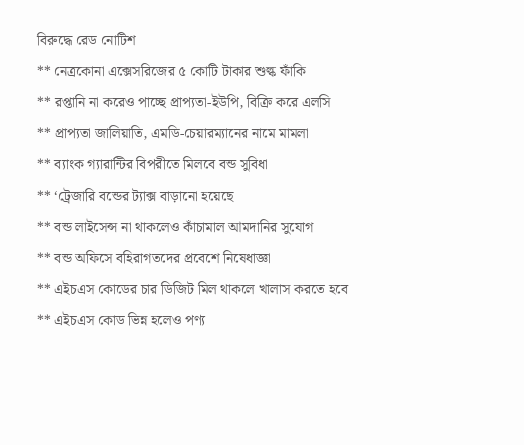বিরুদ্ধে রেড নোটিশ
** নেত্রকোনা এক্সেসরিজের ৫ কোটি টাকার শুল্ক ফাঁকি
** রপ্তানি না করেও পাচ্ছে প্রাপ্যতা-ইউপি, বিক্রি করে এলসি
** প্রাপ্যতা জালিয়াতি, এমডি-চেয়ারম্যানের নামে মামলা
** ব্যাংক গ্যারান্টির বিপরীতে মিলবে বন্ড সুবিধা
** ‘ট্রেজারি বন্ডের ট্যাক্স বাড়ানো হয়েছে
** বন্ড লাইসেন্স না থাকলেও কাঁচামাল আমদানির সুযোগ
** বন্ড অফিসে বহিরাগতদের প্রবেশে নিষেধাজ্ঞা
** এইচএস কোডের চার ডিজিট মিল থাকলে খালাস করতে হবে
** এইচএস কোড ভিন্ন হলেও পণ্য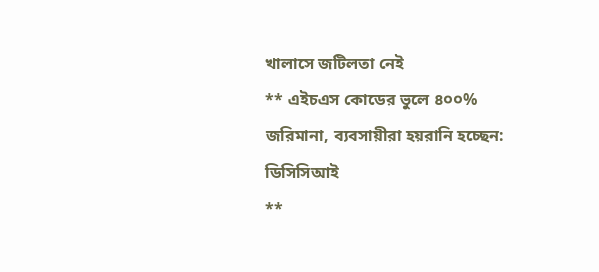খালাসে জটিলতা নেই
** এইচএস কোডের ভুলে ৪০০% জরিমানা, ব্যবসায়ীরা হয়রানি হচ্ছেন: ডিসিসিআই
**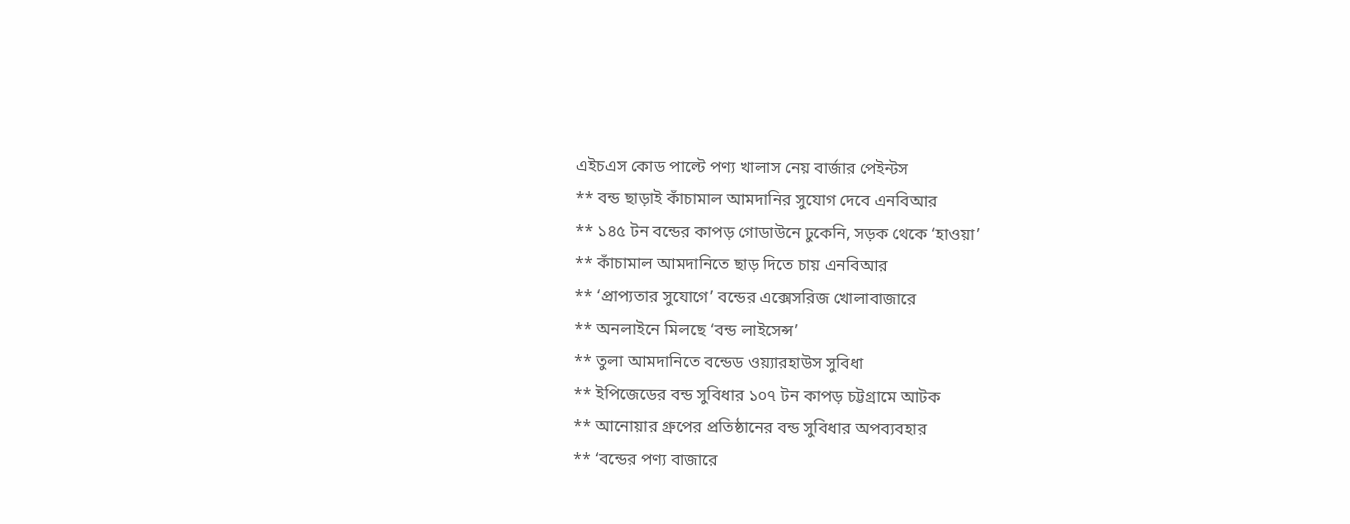এইচএস কোড পাল্টে পণ্য খালাস নেয় বার্জার পেইন্টস
** বন্ড ছাড়াই কাঁচামাল আমদানির সুযোগ দেবে এনবিআর
** ১৪৫ টন বন্ডের কাপড় গোডাউনে ঢুকেনি, সড়ক থেকে ‘হাওয়া’
** কাঁচামাল আমদানিতে ছাড় দিতে চায় এনবিআর
** ‘প্রাপ্যতার সুযোগে’ বন্ডের এক্সেসরিজ খোলাবাজারে
** অনলাইনে মিলছে ‘বন্ড লাইসেন্স’
** তুলা আমদানিতে বন্ডেড ওয়্যারহাউস সুবিধা
** ইপিজেডের বন্ড সুবিধার ১০৭ টন কাপড় চট্টগ্রামে আটক
** আনোয়ার গ্রুপের প্রতিষ্ঠানের বন্ড ‍সুবিধার অপব্যবহার
** ‘বন্ডের পণ্য বাজারে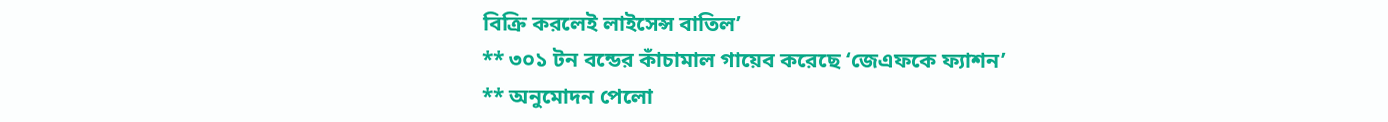বিক্রি করলেই লাইসেন্স বাতিল’
** ৩০১ টন বন্ডের কাঁচামাল গায়েব করেছে ‘জেএফকে ফ্যাশন’
** অনুমোদন পেলো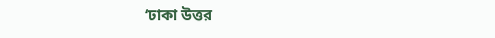‘ঢাকা উত্তর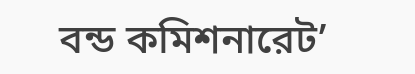বন্ড কমিশনারেট’